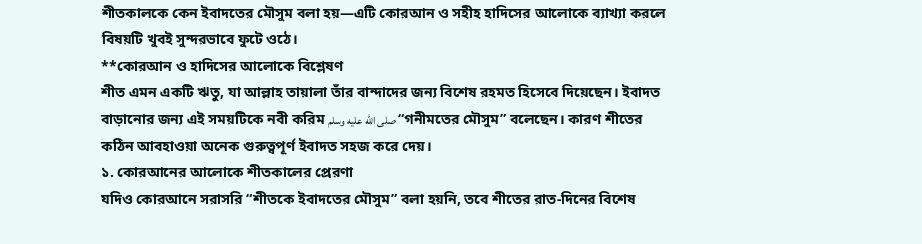শীতকালকে কেন ইবাদতের মৌসুম বলা হয়—এটি কোরআন ও সহীহ হাদিসের আলোকে ব্যাখ্যা করলে বিষয়টি খুবই সুন্দরভাবে ফুটে ওঠে।
**কোরআন ও হাদিসের আলোকে বিশ্লেষণ
শীত এমন একটি ঋতু, যা আল্লাহ তায়ালা তাঁর বান্দাদের জন্য বিশেষ রহমত হিসেবে দিয়েছেন। ইবাদত বাড়ানোর জন্য এই সময়টিকে নবী করিম صلى الله عليه وسلم “গনীমতের মৌসুম” বলেছেন। কারণ শীতের কঠিন আবহাওয়া অনেক গুরুত্বপূর্ণ ইবাদত সহজ করে দেয়।
১. কোরআনের আলোকে শীতকালের প্রেরণা
যদিও কোরআনে সরাসরি “শীতকে ইবাদতের মৌসুম” বলা হয়নি, তবে শীতের রাত-দিনের বিশেষ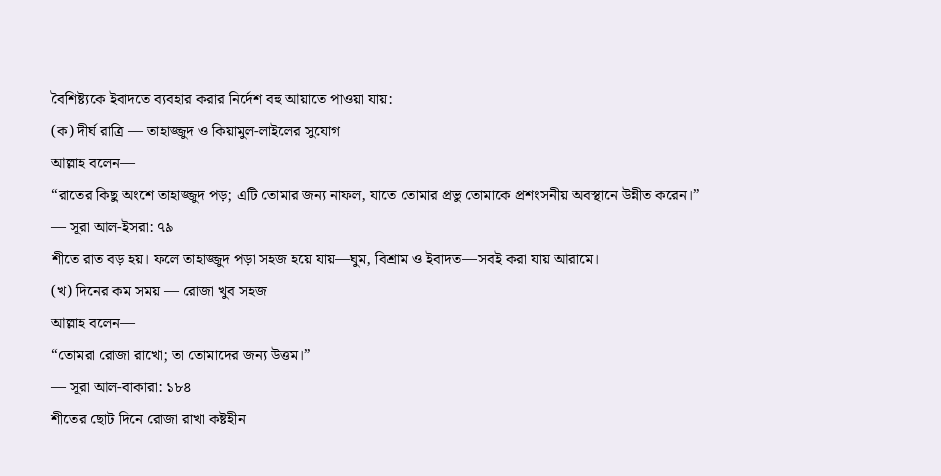বৈশিষ্ট্যকে ইবাদতে ব্যবহার করার নির্দেশ বহু আয়াতে পাওয়া যায়:
(ক) দীর্ঘ রাত্রি — তাহাজ্জুদ ও কিয়ামুল-লাইলের সুযোগ
আল্লাহ বলেন—
“রাতের কিছু অংশে তাহাজ্জুদ পড়; এটি তোমার জন্য নাফল, যাতে তোমার প্রভু তোমাকে প্রশংসনীয় অবস্থানে উন্নীত করেন।”
— সূরা আল-ইসরা: ৭৯
শীতে রাত বড় হয়। ফলে তাহাজ্জুদ পড়া সহজ হয়ে যায়—ঘুম, বিশ্রাম ও ইবাদত—সবই করা যায় আরামে।
(খ) দিনের কম সময় — রোজা খুব সহজ
আল্লাহ বলেন—
“তোমরা রোজা রাখো; তা তোমাদের জন্য উত্তম।”
— সূরা আল-বাকারা: ১৮৪
শীতের ছোট দিনে রোজা রাখা কষ্টহীন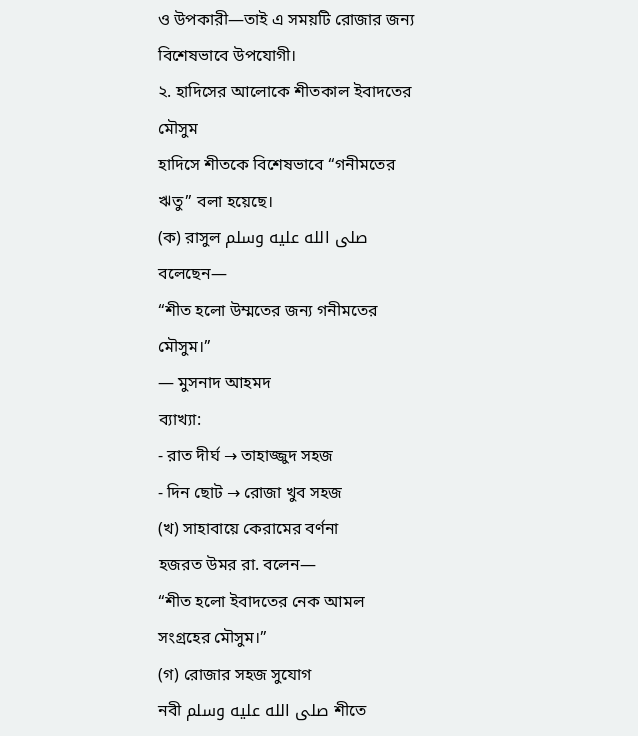ও উপকারী—তাই এ সময়টি রোজার জন্য বিশেষভাবে উপযোগী।
২. হাদিসের আলোকে শীতকাল ইবাদতের মৌসুম
হাদিসে শীতকে বিশেষভাবে “গনীমতের ঋতু” বলা হয়েছে।
(ক) রাসুল صلى الله عليه وسلم বলেছেন—
“শীত হলো উম্মতের জন্য গনীমতের মৌসুম।”
— মুসনাদ আহমদ
ব্যাখ্যা:
- রাত দীর্ঘ → তাহাজ্জুদ সহজ
- দিন ছোট → রোজা খুব সহজ
(খ) সাহাবায়ে কেরামের বর্ণনা
হজরত উমর রা. বলেন—
“শীত হলো ইবাদতের নেক আমল সংগ্রহের মৌসুম।”
(গ) রোজার সহজ সুযোগ
নবী صلى الله عليه وسلم শীতে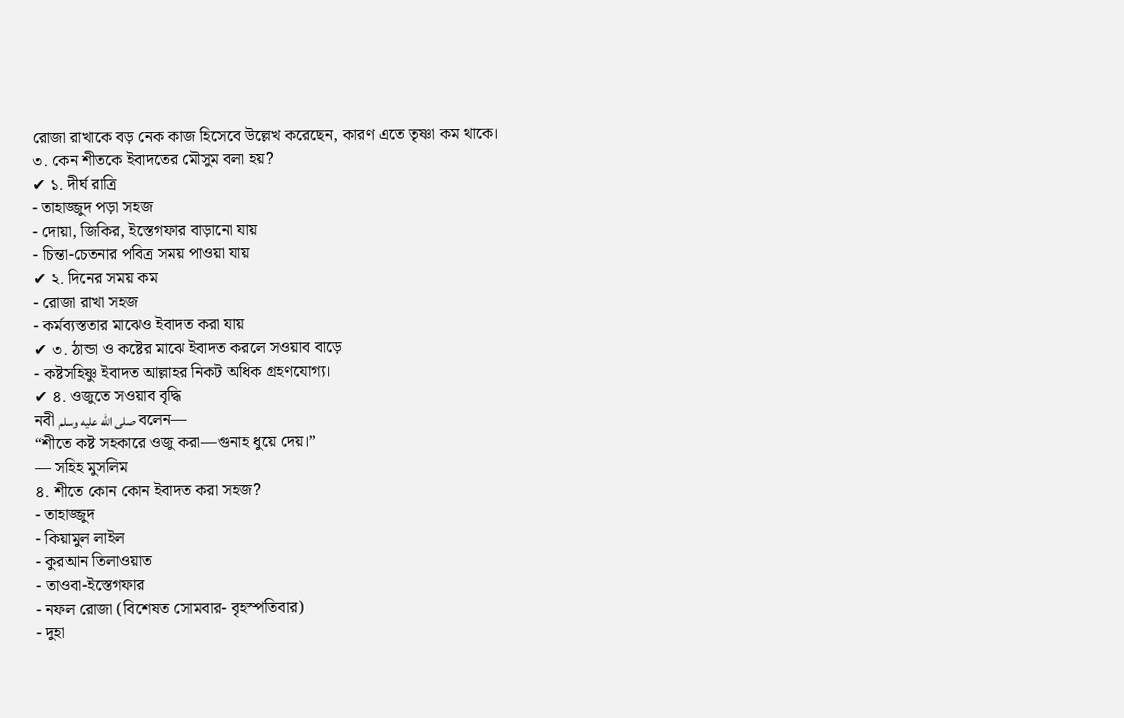রোজা রাখাকে বড় নেক কাজ হিসেবে উল্লেখ করেছেন, কারণ এতে তৃষ্ণা কম থাকে।
৩. কেন শীতকে ইবাদতের মৌসুম বলা হয়?
✔ ১. দীর্ঘ রাত্রি
- তাহাজ্জুদ পড়া সহজ
- দোয়া, জিকির, ইস্তেগফার বাড়ানো যায়
- চিন্তা-চেতনার পবিত্র সময় পাওয়া যায়
✔ ২. দিনের সময় কম
- রোজা রাখা সহজ
- কর্মব্যস্ততার মাঝেও ইবাদত করা যায়
✔ ৩. ঠান্ডা ও কষ্টের মাঝে ইবাদত করলে সওয়াব বাড়ে
- কষ্টসহিষ্ণু ইবাদত আল্লাহর নিকট অধিক গ্রহণযোগ্য।
✔ ৪. ওজুতে সওয়াব বৃদ্ধি
নবী صلى الله عليه وسلم বলেন—
“শীতে কষ্ট সহকারে ওজু করা—গুনাহ ধুয়ে দেয়।”
— সহিহ মুসলিম
৪. শীতে কোন কোন ইবাদত করা সহজ?
- তাহাজ্জুদ
- কিয়ামুল লাইল
- কুরআন তিলাওয়াত
- তাওবা-ইস্তেগফার
- নফল রোজা (বিশেষত সোমবার- বৃহস্পতিবার)
- দুহা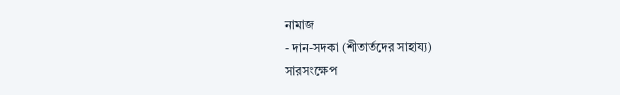নামাজ
- দান-সদকা (শীতার্তদের সাহায্য)
সারসংক্ষেপ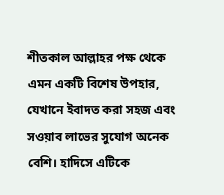শীতকাল আল্লাহর পক্ষ থেকে এমন একটি বিশেষ উপহার, যেখানে ইবাদত করা সহজ এবং সওয়াব লাভের সুযোগ অনেক বেশি। হাদিসে এটিকে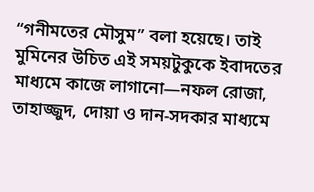“গনীমতের মৌসুম” বলা হয়েছে। তাই মুমিনের উচিত এই সময়টুকুকে ইবাদতের মাধ্যমে কাজে লাগানো—নফল রোজা, তাহাজ্জুদ, দোয়া ও দান-সদকার মাধ্যমে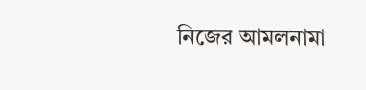নিজের আমলনামা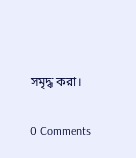সমৃদ্ধ করা।

0 Comments